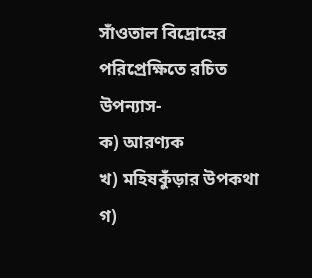সাঁওতাল বিদ্রোহের পরিপ্রেক্ষিতে রচিত উপন্যাস-
ক) আরণ্যক
খ) মহিষকুঁড়ার উপকথা
গ)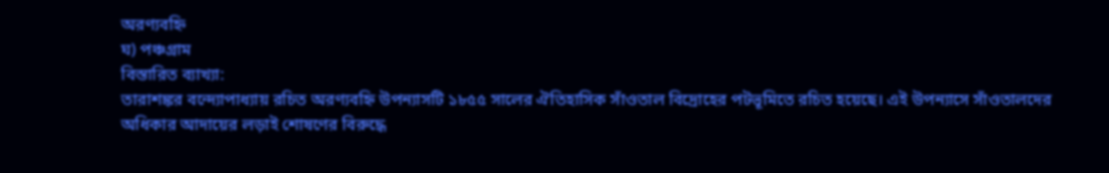অরণ্যবহ্নি
ঘ) পঞ্চগ্রাম
বিস্তারিত ব্যাখ্যা:
তারাশঙ্কর বন্দ্যোপাধ্যায় রচিত অরণ্যবহ্নি উপন্যাসটি ১৮৫৫ সালের ঐতিহাসিক সাঁওতাল বিদ্রোহের পটভূমিতে রচিত হয়েছে। এই উপন্যাসে সাঁওতালদের অধিকার আদায়ের লড়াই শোষণের বিরুদ্ধে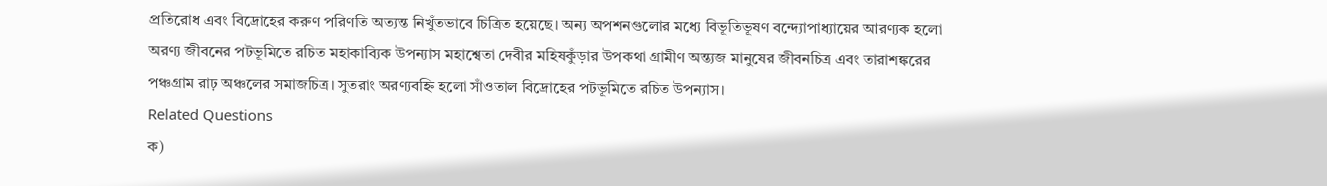প্রতিরোধ এবং বিদ্রোহের করুণ পরিণতি অত্যন্ত নিখুঁতভাবে চিত্রিত হয়েছে। অন্য অপশনগুলোর মধ্যে বিভূতিভূষণ বন্দ্যোপাধ্যায়ের আরণ্যক হলো অরণ্য জীবনের পটভূমিতে রচিত মহাকাব্যিক উপন্যাস মহাশ্বেতা দেবীর মহিষকুঁড়ার উপকথা গ্রামীণ অন্ত্যজ মানুষের জীবনচিত্র এবং তারাশঙ্করের পঞ্চগ্রাম রাঢ় অঞ্চলের সমাজচিত্র। সুতরাং অরণ্যবহ্নি হলো সাঁওতাল বিদ্রোহের পটভূমিতে রচিত উপন্যাস।
Related Questions
ক)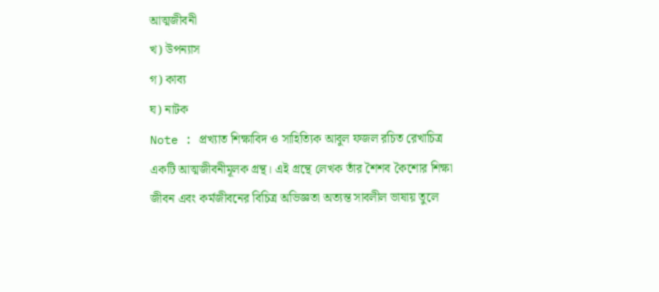আত্মজীবনী
খ) উপন্যাস
গ) কাব্য
ঘ) নাটক
Note : প্রখ্যাত শিক্ষাবিদ ও সাহিত্যিক আবুল ফজল রচিত রেখাচিত্র একটি আত্মজীবনীমূলক গ্রন্থ। এই গ্রন্থে লেখক তাঁর শৈশব কৈশোর শিক্ষা জীবন এবং কর্মজীবনের বিচিত্র অভিজ্ঞতা অত্যন্ত সাবলীল ভাষায় তুলে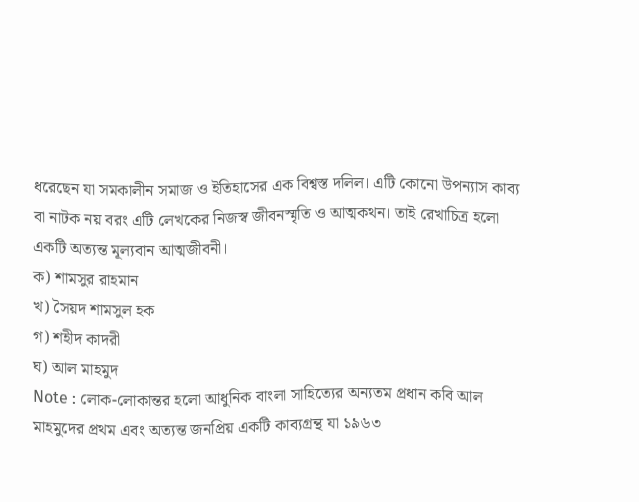ধরেছেন যা সমকালীন সমাজ ও ইতিহাসের এক বিশ্বস্ত দলিল। এটি কোনো উপন্যাস কাব্য বা নাটক নয় বরং এটি লেখকের নিজস্ব জীবনস্মৃতি ও আত্মকথন। তাই রেখাচিত্র হলো একটি অত্যন্ত মূল্যবান আত্মজীবনী।
ক) শামসুর রাহমান
খ) সৈয়দ শামসুল হক
গ) শহীদ কাদরী
ঘ) আল মাহমুদ
Note : লোক-লোকান্তর হলো আধুনিক বাংলা সাহিত্যের অন্যতম প্রধান কবি আল মাহমুদের প্রথম এবং অত্যন্ত জনপ্রিয় একটি কাব্যগ্রন্থ যা ১৯৬৩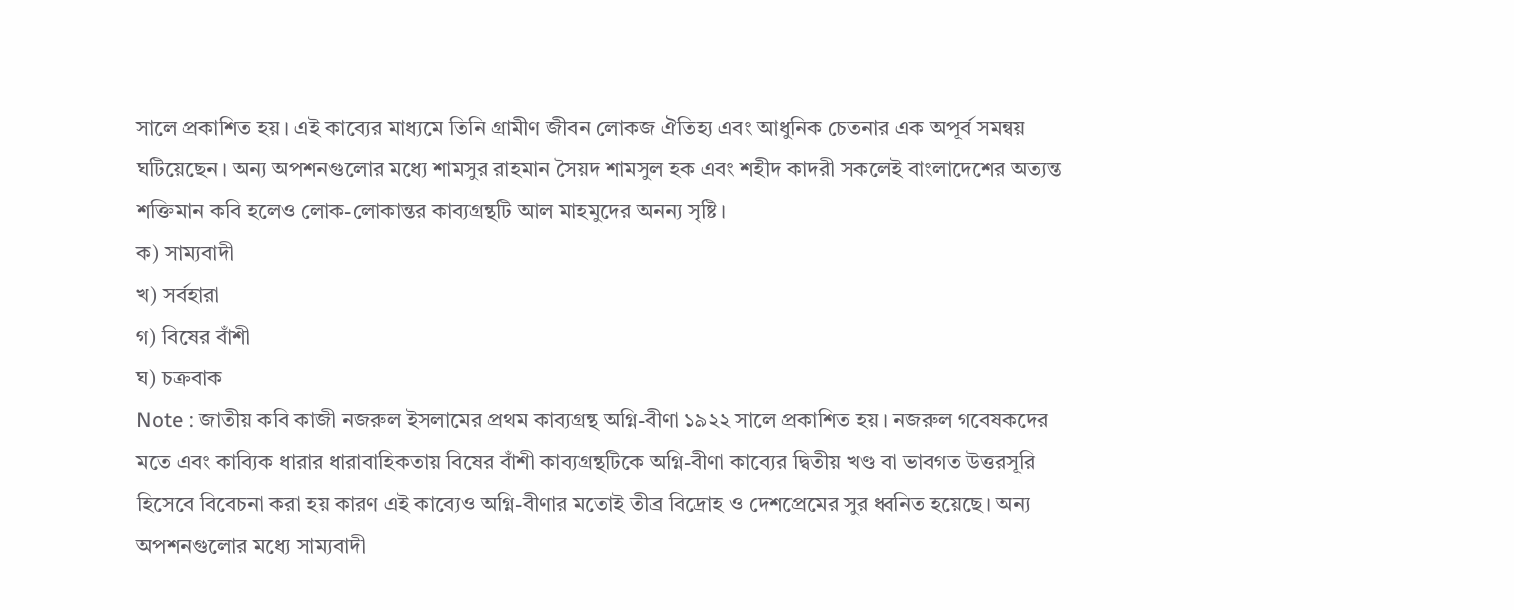সালে প্রকাশিত হয়। এই কাব্যের মাধ্যমে তিনি গ্রামীণ জীবন লোকজ ঐতিহ্য এবং আধুনিক চেতনার এক অপূর্ব সমন্বয় ঘটিয়েছেন। অন্য অপশনগুলোর মধ্যে শামসুর রাহমান সৈয়দ শামসুল হক এবং শহীদ কাদরী সকলেই বাংলাদেশের অত্যন্ত শক্তিমান কবি হলেও লোক-লোকান্তর কাব্যগ্রন্থটি আল মাহমুদের অনন্য সৃষ্টি।
ক) সাম্যবাদী
খ) সর্বহারা
গ) বিষের বাঁশী
ঘ) চক্রবাক
Note : জাতীয় কবি কাজী নজরুল ইসলামের প্রথম কাব্যগ্রন্থ অগ্নি-বীণা ১৯২২ সালে প্রকাশিত হয়। নজরুল গবেষকদের মতে এবং কাব্যিক ধারার ধারাবাহিকতায় বিষের বাঁশী কাব্যগ্রন্থটিকে অগ্নি-বীণা কাব্যের দ্বিতীয় খণ্ড বা ভাবগত উত্তরসূরি হিসেবে বিবেচনা করা হয় কারণ এই কাব্যেও অগ্নি-বীণার মতোই তীব্র বিদ্রোহ ও দেশপ্রেমের সুর ধ্বনিত হয়েছে। অন্য অপশনগুলোর মধ্যে সাম্যবাদী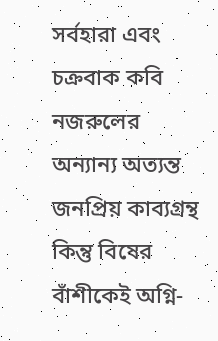সর্বহারা এবং চক্রবাক কবি নজরুলের অন্যান্য অত্যন্ত জনপ্রিয় কাব্যগ্রন্থ কিন্তু বিষের বাঁশীকেই অগ্নি-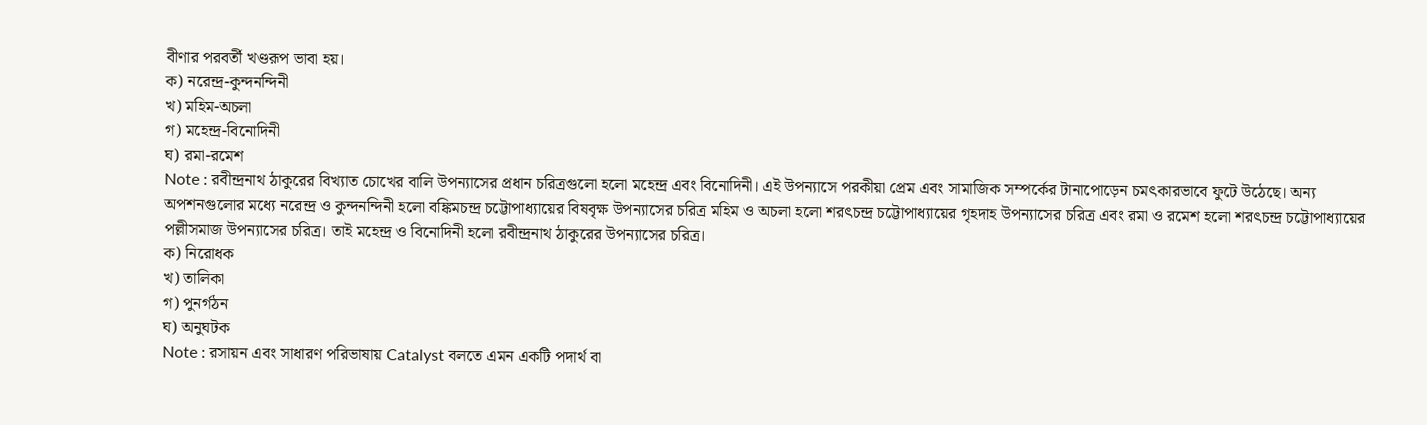বীণার পরবর্তী খণ্ডরূপ ভাবা হয়।
ক) নরেন্দ্র-কুন্দনন্দিনী
খ) মহিম-অচলা
গ) মহেন্দ্র-বিনোদিনী
ঘ) রমা-রমেশ
Note : রবীন্দ্রনাথ ঠাকুরের বিখ্যাত চোখের বালি উপন্যাসের প্রধান চরিত্রগুলো হলো মহেন্দ্র এবং বিনোদিনী। এই উপন্যাসে পরকীয়া প্রেম এবং সামাজিক সম্পর্কের টানাপোড়েন চমৎকারভাবে ফুটে উঠেছে। অন্য অপশনগুলোর মধ্যে নরেন্দ্র ও কুন্দনন্দিনী হলো বঙ্কিমচন্দ্র চট্টোপাধ্যায়ের বিষবৃক্ষ উপন্যাসের চরিত্র মহিম ও অচলা হলো শরৎচন্দ্র চট্টোপাধ্যায়ের গৃহদাহ উপন্যাসের চরিত্র এবং রমা ও রমেশ হলো শরৎচন্দ্র চট্টোপাধ্যায়ের পল্লীসমাজ উপন্যাসের চরিত্র। তাই মহেন্দ্র ও বিনোদিনী হলো রবীন্দ্রনাথ ঠাকুরের উপন্যাসের চরিত্র।
ক) নিরোধক
খ) তালিকা
গ) পুনর্গঠন
ঘ) অনুঘটক
Note : রসায়ন এবং সাধারণ পরিভাষায় Catalyst বলতে এমন একটি পদার্থ বা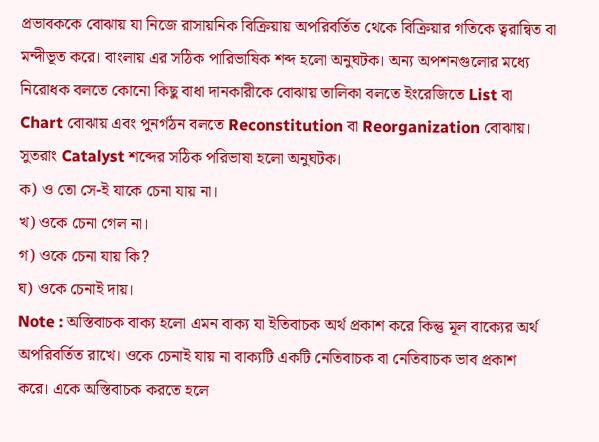প্রভাবককে বোঝায় যা নিজে রাসায়নিক বিক্রিয়ায় অপরিবর্তিত থেকে বিক্রিয়ার গতিকে ত্বরান্বিত বা মন্দীভূত করে। বাংলায় এর সঠিক পারিভাষিক শব্দ হলো অনুঘটক। অন্য অপশনগুলোর মধ্যে নিরোধক বলতে কোনো কিছু বাধা দানকারীকে বোঝায় তালিকা বলতে ইংরেজিতে List বা Chart বোঝায় এবং পুনর্গঠন বলতে Reconstitution বা Reorganization বোঝায়। সুতরাং Catalyst শব্দের সঠিক পরিভাষা হলো অনুঘটক।
ক) ও তো সে-ই যাকে চেনা যায় না।
খ) ওকে চেনা গেল না।
গ) ওকে চেনা যায় কি?
ঘ) ওকে চেনাই দায়।
Note : অস্তিবাচক বাক্য হলো এমন বাক্য যা ইতিবাচক অর্থ প্রকাশ করে কিন্তু মূল বাক্যের অর্থ অপরিবর্তিত রাখে। ওকে চেনাই যায় না বাক্যটি একটি নেতিবাচক বা নেতিবাচক ভাব প্রকাশ করে। একে অস্তিবাচক করতে হলে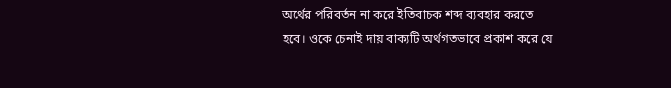অর্থের পরিবর্তন না করে ইতিবাচক শব্দ ব্যবহার করতে হবে। ওকে চেনাই দায় বাক্যটি অর্থগতভাবে প্রকাশ করে যে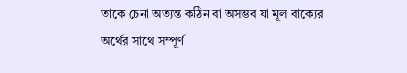তাকে চেনা অত্যন্ত কঠিন বা অসম্ভব যা মূল বাক্যের অর্থের সাথে সম্পূর্ণ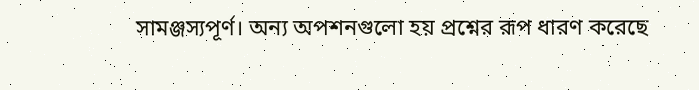সামঞ্জস্যপূর্ণ। অন্য অপশনগুলো হয় প্রশ্নের রূপ ধারণ করেছে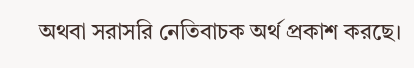অথবা সরাসরি নেতিবাচক অর্থ প্রকাশ করছে।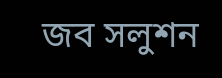জব সলুশন